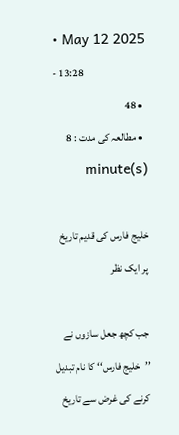• May 12 2025 - 13:28
  • 48
  • مطالعہ کی مدت : 8 minute(s)

خلیج فارس کی قدیم تاریخ پر ایک نظر

جب کچھ جعل سازوں نے ’’خلیج فارس‘‘ کا نام تبدیل کرنے کی غرض سے تاریخ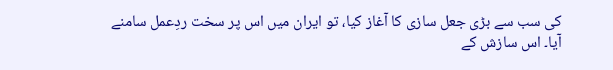کی سب سے بڑی جعل سازی کا آغاز کیا، تو ایران میں اس پر سخت ردِعمل سامنے آیا۔ اس سازش کے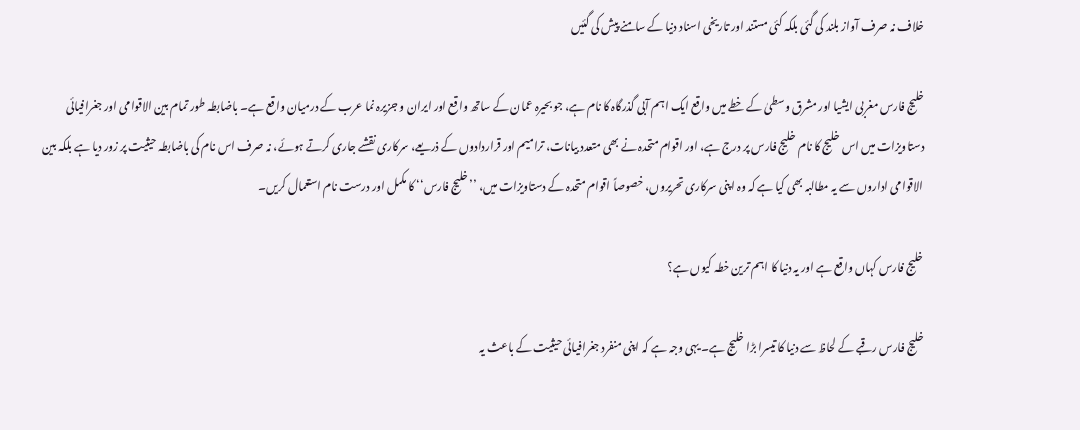خلاف نہ صرف آواز بلند کی گئی بلکہ کئی مستند اور تاریخی اسناد دنیا کے سامنے پیش کی گئیں

خلیج فارس مغربی ایشیا اور مشرق وسطیٰ کے خطے میں واقع ایک اہم آبی گذرگاہ کا نام ہے، جو بحیرہ عمان کے ساتھ واقع اور ایران و جزیرہ نما عرب کے درمیان واقع ہے۔ باضابطہ طور تمام بین الاقوامی اور جغرافیائی دستاویزات میں اس خلیج کا نام خلیج فارس پر درج ہے، اور اقوام متحدہ نے بھی متعدد بیانات، ترامیم اور قراردادوں کے ذریعے، سرکاری نقشے جاری کرتے ہوئے، نہ صرف اس نام کی باضابطہ حیثیت پر زور دیا ہے بلکہ بین الاقوامی اداروں سے یہ مطالبہ بھی کیا ہے کہ وہ اپنی سرکاری تحریروں، خصوصاً اقوام متحدہ کے دستاویزات میں، ’’خلیج فارس‘‘ کا مکمل اور درست نام استعمال کریں۔

خلیج فارس کہاں واقع ہے اور یہ دنیا کا اہم ترین خطہ کیوں ہے؟

خلیج فارس رقبے کے لحاظ سے دنیا کا تیسرا بڑا خلیج ہے۔ یہی وجہ ہے کہ اپنی منفرد جغرافیائی حیثیت کے باعث یہ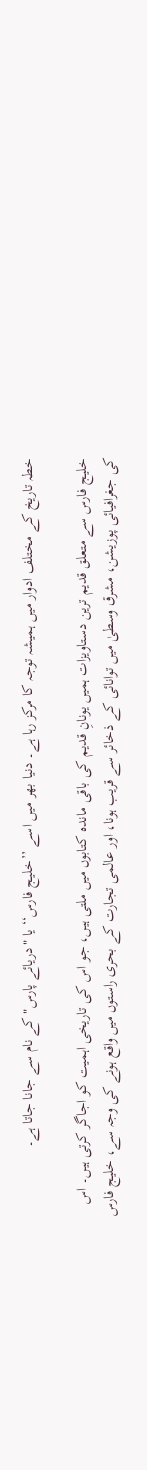خطہ تاریخ کے مختلف ادوار میں ہمیشہ توجہ کا مرکز رہا ہے۔ دنیا بھر میں اسے ’’خلیج فارس‘‘ یا "دریائے پارس" کے نام سے جانا جاتا ہے۔

خلیج فارس سے متعلق قدیم ترین دستاویزات ہمیں یونانِ قدیم کی باقی ماندہ کتابوں میں ملتی ہیں، جو اس کی تاریخی اہمیت کو اجاگر کرتی ہیں۔ اس کی جغرافیائی پوزیشن، مشرق وسطیٰ میں توانائی کے ذخائر سے قریب ہونا، اور عالمی تجارت کے بحری راستوں میں واقع ہونے کی وجہ سے، خلیج فارس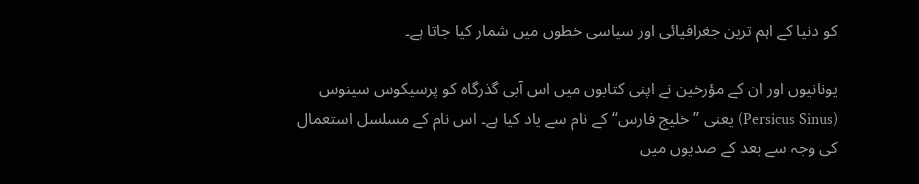کو دنیا کے اہم ترین جغرافیائی اور سیاسی خطوں میں شمار کیا جاتا ہے۔

یونانیوں اور ان کے مؤرخین نے اپنی کتابوں میں اس آبی گذرگاہ کو پرسیکوس سینوس (Persicus Sinus) یعنی ’’خلیج فارس‘‘کے نام سے یاد کیا ہے۔ اس نام کے مسلسل استعمال کی وجہ سے بعد کے صدیوں میں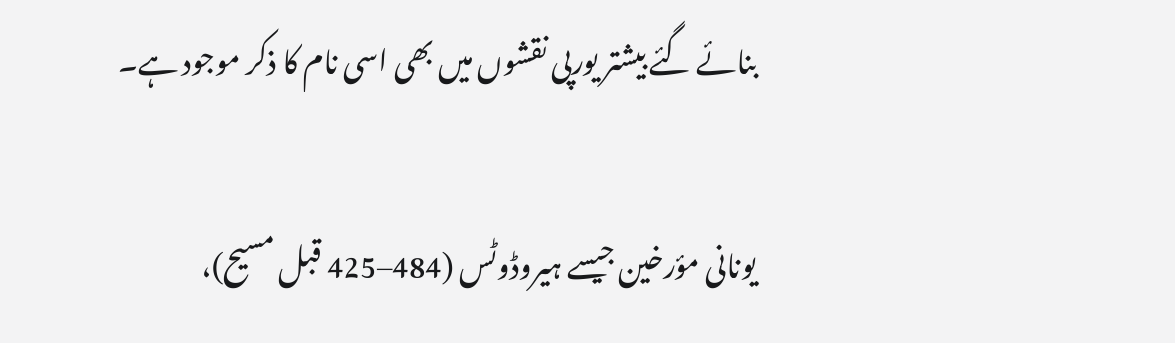بنائے گئے بیشتر یورپی نقشوں میں بھی اسی نام کا ذکر موجود ہے۔

یونانی مؤرخین جیسے ہیروڈوٹس (484–425 قبل مسیح)،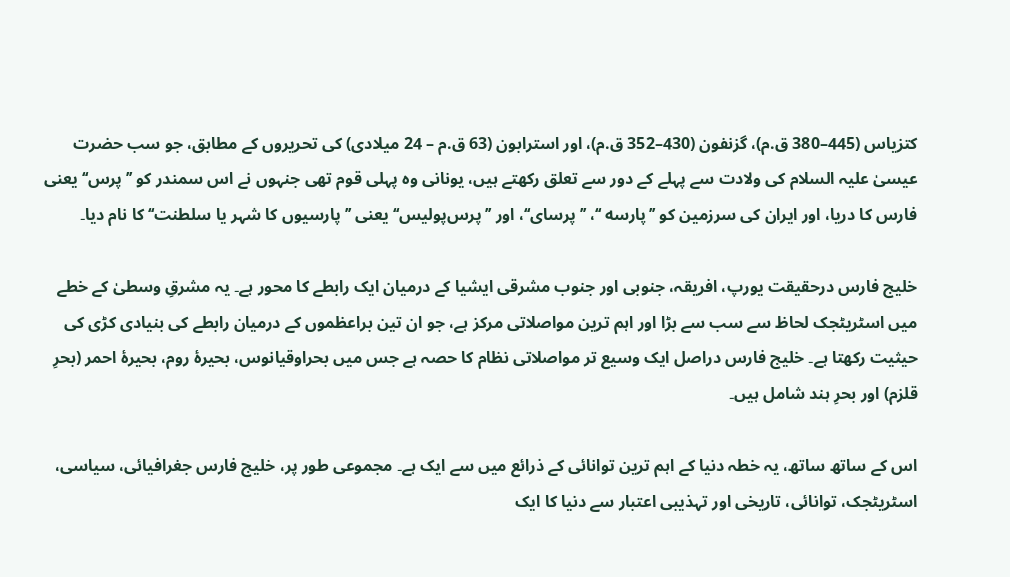کتزیاس (445–380 ق.م)، گزنفون (430–352 ق.م)، اور استرابون (63 ق.م – 24 میلادی) کی تحریروں کے مطابق، جو سب حضرت عیسیٰ علیہ السلام کی ولادت سے پہلے کے دور سے تعلق رکھتے ہیں، یونانی وہ پہلی قوم تھی جنہوں نے اس سمندر کو ’’پرس‘‘یعنی فارس کا دریا، اور ایران کی سرزمین کو ’’پارسه ‘‘، ’’پرسای‘‘، اور ’’پرس‌پولیس‘‘ یعنی ’’پارسیوں کا شہر یا سلطنت‘‘ کا نام دیا۔

خلیج فارس درحقیقت یورپ، افریقہ، جنوبی اور جنوب مشرقی ایشیا کے درمیان ایک رابطے کا محور ہے۔ یہ مشرقِ وسطیٰ کے خطے میں اسٹریٹجک لحاظ سے سب سے بڑا اور اہم ترین مواصلاتی مرکز ہے، جو ان تین براعظموں کے درمیان رابطے کی بنیادی کڑی کی حیثیت رکھتا ہے۔ خلیج فارس دراصل ایک وسیع تر مواصلاتی نظام کا حصہ ہے جس میں بحراوقیانوس، بحیرۂ روم، بحیرۂ احمر (بحرِ قلزم) اور بحرِ ہند شامل ہیں۔

اس کے ساتھ ساتھ، یہ خطہ دنیا کے اہم ترین توانائی کے ذرائع میں سے ایک ہے۔ مجموعی طور پر، خلیج فارس جغرافیائی، سیاسی، اسٹریٹجک، توانائی، تاریخی اور تہذیبی اعتبار سے دنیا کا ایک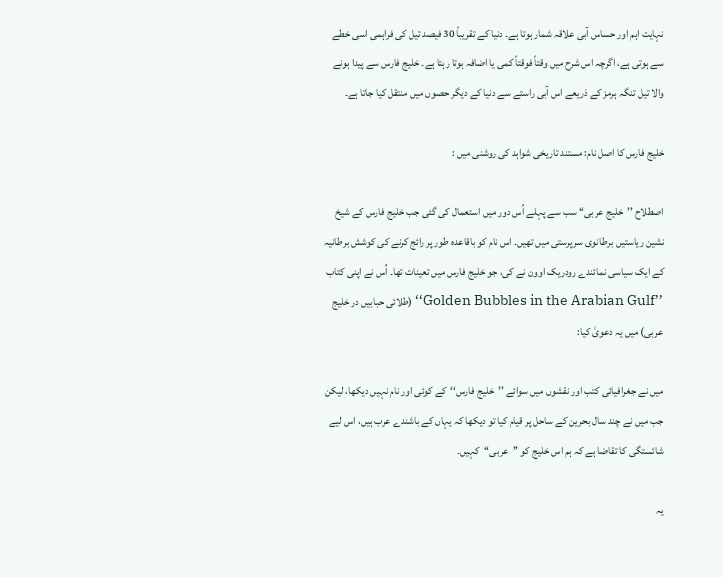نہایت اہم اور حساس آبی علاقہ شمار ہوتا ہے۔ دنیا کے تقریباً 30 فیصد تیل کی فراہمی اسی خطے سے ہوتی ہے، اگرچہ اس شرح میں وقتاً فوقتاً کمی یا اضافہ ہوتا رہتا ہے۔ خلیج فارس سے پیدا ہونے والا تیل تنگہ ہرمز کے ذریعے اس آبی راستے سے دنیا کے دیگر حصوں میں منتقل کیا جاتا ہے۔

خلیج فارس کا اصل نام: مستند تاریخی شواہد کی روشنی میں :

اصطلاح ’’خلیج عربی‘‘ سب سے پہلے اُس دور میں استعمال کی گئی جب خلیج فارس کے شیخ نشین ریاستیں برطانوی سرپرستی میں تھیں۔ اس نام کو باقاعدہ طور پر رائج کرنے کی کوشش برطانیہ کے ایک سیاسی نمائندے رودریک اوون نے کی، جو خلیج فارس میں تعینات تھا۔ اُس نے اپنی کتاب ’’Golden Bubbles in the Arabian Gulf‘‘ (طلائی حبابیں در خلیج عربی) میں یہ دعویٰ کیا:

میں نے جغرافیائی کتب اور نقشوں میں سوائے ’’خلیج فارس‘‘کے کوئی اور نام نہیں دیکھا، لیکن جب میں نے چند سال بحرین کے ساحل پر قیام کیا تو دیکھا کہ یہاں کے باشندے عرب ہیں، اس لیے شائستگی کا تقاضا ہے کہ ہم اس خلیج کو ’’عربی‘‘کہیں۔

یہ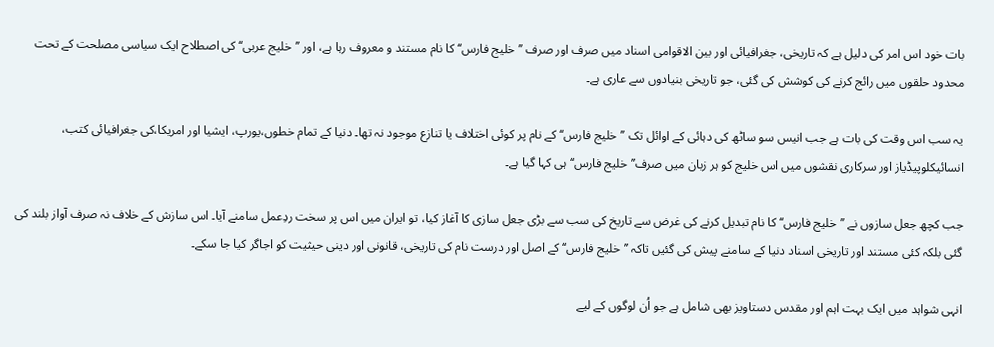بات خود اس امر کی دلیل ہے کہ تاریخی، جغرافیائی اور بین الاقوامی اسناد میں صرف اور صرف ’’خلیج فارس‘‘ کا نام مستند و معروف رہا ہے، اور ’’خلیج عربی‘‘ کی اصطلاح ایک سیاسی مصلحت کے تحت محدود حلقوں میں رائج کرنے کی کوشش کی گئی، جو تاریخی بنیادوں سے عاری ہے۔

یہ سب اس وقت کی بات ہے جب انیس سو ساٹھ کی دہائی کے اوائل تک ’’خلیج فارس‘‘ کے نام پر کوئی اختلاف یا تنازع موجود نہ تھا۔ دنیا کے تمام خطوں،یورپ، ایشیا اور امریکا،کی جغرافیائی کتب، انسائیکلوپیڈیاز اور سرکاری نقشوں میں اس خلیج کو ہر زبان میں صرف’’خلیج فارس‘‘ ہی کہا گیا ہے۔

جب کچھ جعل سازوں نے ’’خلیج فارس‘‘ کا نام تبدیل کرنے کی غرض سے تاریخ کی سب سے بڑی جعل سازی کا آغاز کیا، تو ایران میں اس پر سخت ردِعمل سامنے آیا۔ اس سازش کے خلاف نہ صرف آواز بلند کی گئی بلکہ کئی مستند اور تاریخی اسناد دنیا کے سامنے پیش کی گئیں تاکہ ’’خلیج فارس‘‘ کے اصل اور درست نام کی تاریخی، قانونی اور دینی حیثیت کو اجاگر کیا جا سکے۔

انہی شواہد میں ایک بہت اہم اور مقدس دستاویز بھی شامل ہے جو اُن لوگوں کے لیے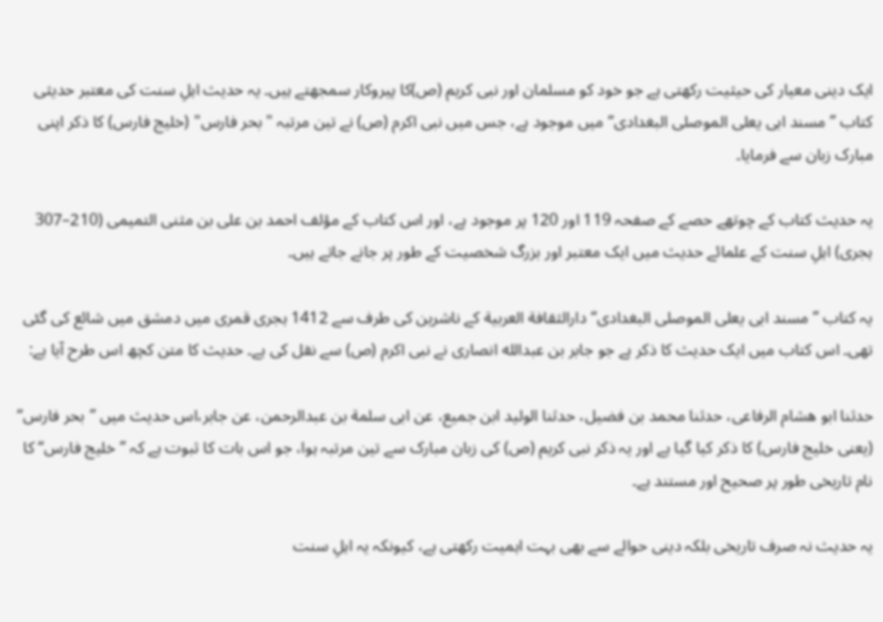ایک دینی معیار کی حیثیت رکھتی ہے جو خود کو مسلمان اور نبی کریم (ص)کا پیروکار سمجھتے ہیں۔ یہ حدیث اہلِ سنت کی معتبر حدیثی کتاب ’’مسند ابی یعلی الموصلی البغدادی‘‘ میں موجود ہے، جس میں نبی اکرم (ص) نے تین مرتبہ "بحر فارس" (خلیج فارس) کا ذکر اپنی مبارک زبان سے فرمایا۔

یہ حدیث کتاب کے چوتھے حصے کے صفحہ 119 اور 120 پر موجود ہے، اور اس کتاب کے مؤلف احمد بن علی بن مثنی التمیمی (210–307 ہجری) اہلِ سنت کے علمائے حدیث میں ایک معتبر اور بزرگ شخصیت کے طور پر جانے جاتے ہیں۔

یہ کتاب ’’مسند ابی یعلی الموصلی البغدادی‘‘ دارالثقافة العربیة کے ناشرین کی طرف سے 1412 ہجری قمری میں دمشق میں شائع کی گئی تھی۔ اس کتاب میں ایک حدیث کا ذکر ہے جو جابر بن عبدالله انصاری نے نبی اکرم (ص) سے نقل کی ہے۔ حدیث کا متن کچھ اس طرح آیا ہے:

حدثنا ابو هشام الرفاعی، حدثنا محمد بن فضیل، حدثنا الولید ابن جمیع، عن ابی سلمة بن عبدالرحمن، عن جابر،اس حدیث میں ’’بحر فارس‘‘ (یعنی خلیج فارس) کا ذکر کیا گیا ہے اور یہ ذکر نبی کریم (ص) کی زبان مبارک سے تین مرتبہ ہوا، جو اس بات کا ثبوت ہے کہ ’’خلیج فارس‘‘ کا نام تاریخی طور پر صحیح اور مستند ہے۔

یہ حدیث نہ صرف تاریخی بلکہ دینی حوالے سے بھی بہت اہمیت رکھتی ہے، کیونکہ یہ اہلِ سنت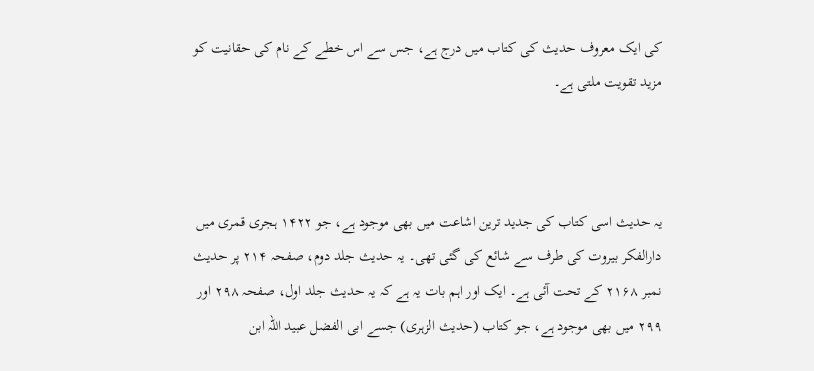کی ایک معروف حدیث کی کتاب میں درج ہے، جس سے اس خطے کے نام کی حقانیت کو مزید تقویت ملتی ہے۔



یہ حدیث اسی کتاب کی جدید ترین اشاعت میں بھی موجود ہے، جو ۱۴۲۲ ہجری قمری میں دارالفکر بیروت کی طرف سے شائع کی گئی تھی۔ یہ حدیث جلد دوم، صفحہ ۲۱۴ پر حدیث نمبر ۲۱۶۸ کے تحت آئی ہے۔ ایک اور اہم بات یہ ہے کہ یہ حدیث جلد اول، صفحہ ۲۹۸ اور ۲۹۹ میں بھی موجود ہے، جو کتاب (حدیث الزہری) جسے ابی الفضل عبید اللہ ابن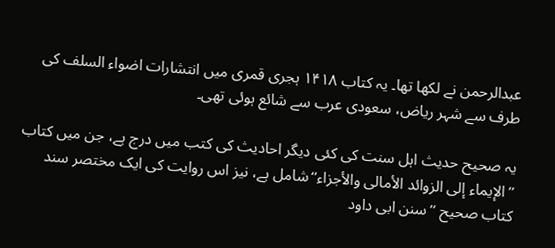عبدالرحمن نے لکھا تھا۔ یہ کتاب ۱۴۱۸ ہجری قمری میں انتشارات اضواء السلف کی طرف سے شہر ریاض، سعودی عرب سے شائع ہوئی تھی۔

یہ صحیح حدیث اہل سنت کی کئی دیگر احادیث کی کتب میں درج ہے، جن میں کتاب ’’الإیماء إلی الزوائد الأمالی والأجزاء‘‘شامل ہے، نیز اس روایت کی ایک مختصر سند کتاب صحیح ’’سنن ابی داود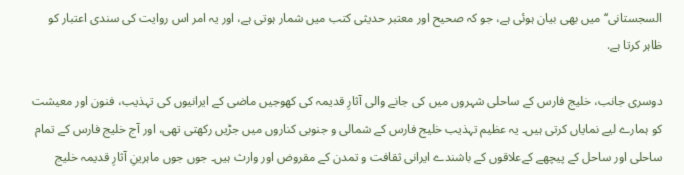السجستانی‘‘ میں بھی بیان ہوئی ہے، جو کہ صحیح اور معتبر حدیثی کتب میں شمار ہوتی ہے، اور یہ امر اس روایت کی سندی اعتبار کو ظاہر کرتا ہے.

دوسری جانب، خلیج فارس کے ساحلی شہروں میں کی جانے والی آثارِ قدیمہ کی کھوجیں ماضی کے ایرانیوں کی تہذیب، فنون اور معیشت کو ہمارے لیے نمایاں کرتی ہیں۔ یہ عظیم تہذیب خلیج فارس کے شمالی و جنوبی کناروں میں جڑیں رکھتی تھی، اور آج خلیج فارس کے تمام ساحلی اور ساحل کے پیچھے کےعلاقوں کے باشندے ایرانی ثقافت و تمدن کے مقروض اور وارث ہیں۔ جوں جوں ماہرینِ آثارِ قدیمہ خلیج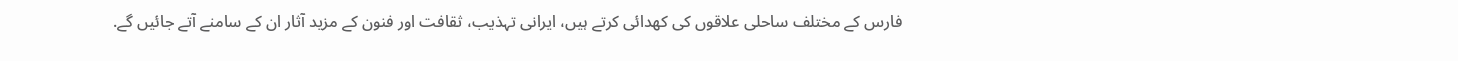فارس کے مختلف ساحلی علاقوں کی کھدائی کرتے ہیں، ایرانی تہذیب، ثقافت اور فنون کے مزید آثار ان کے سامنے آتے جائیں گے.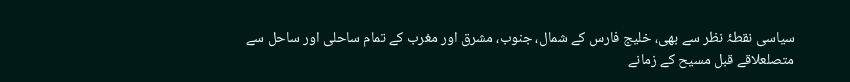سیاسی نقطۂ نظر سے بھی، خلیج فارس کے شمال، جنوب، مشرق اور مغرب کے تمام ساحلی اور ساحل سے متصلعلاقے قبل مسیح کے زمانے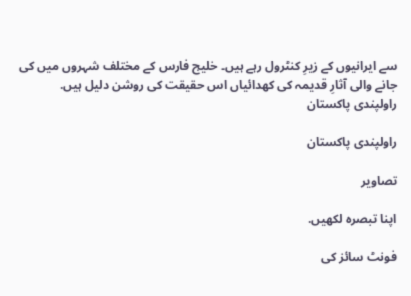سے ایرانیوں کے زیرِ کنٹرول رہے ہیں۔ خلیج فارس کے مختلف شہروں میں کی جانے والی آثارِ قدیمہ کی کھدائیاں اس حقیقت کی روشن دلیل ہیں.
راولپندی پاکستان

راولپندی پاکستان

تصاویر

اپنا تبصرہ لکھیں.

فونٹ سائز کی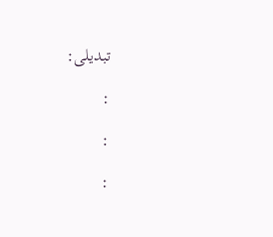تبدیلی:

:

:

: